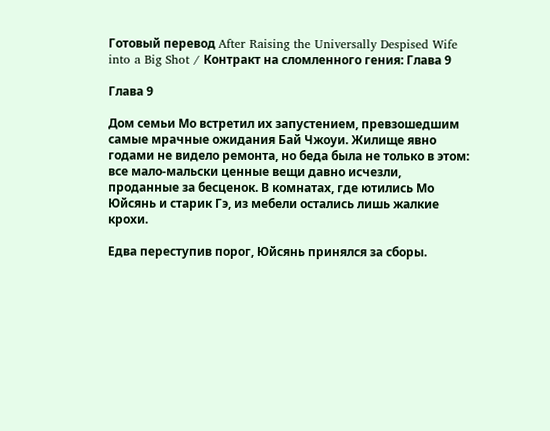Готовый перевод After Raising the Universally Despised Wife into a Big Shot / Контракт на сломленного гения: Глава 9

Глава 9

Дом семьи Мо встретил их запустением, превзошедшим самые мрачные ожидания Бай Чжоуи. Жилище явно годами не видело ремонта, но беда была не только в этом: все мало-мальски ценные вещи давно исчезли, проданные за бесценок. В комнатах, где ютились Мо Юйсянь и старик Гэ, из мебели остались лишь жалкие крохи.

Едва переступив порог, Юйсянь принялся за сборы.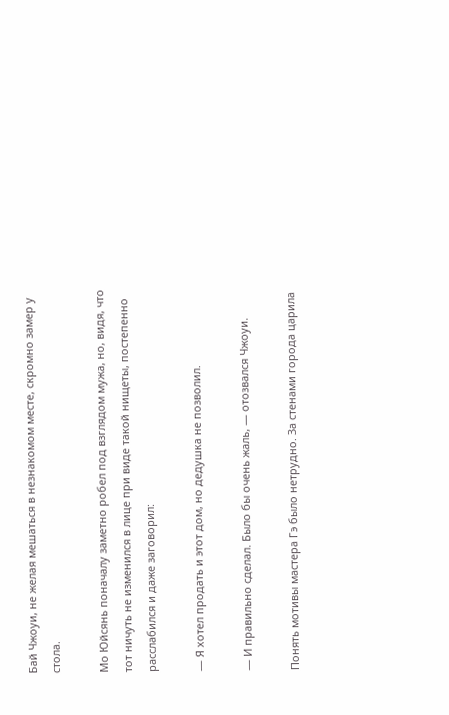Бай Чжоуи, не желая мешаться в незнакомом месте, скромно замер у стола.

Мо Юйсянь поначалу заметно робел под взглядом мужа, но, видя, что тот ничуть не изменился в лице при виде такой нищеты, постепенно расслабился и даже заговорил:

— Я хотел продать и этот дом, но дедушка не позволил.

— И правильно сделал. Было бы очень жаль, — отозвался Чжоуи.

Понять мотивы мастера Гэ было нетрудно. За стенами города царила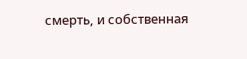смерть, и собственная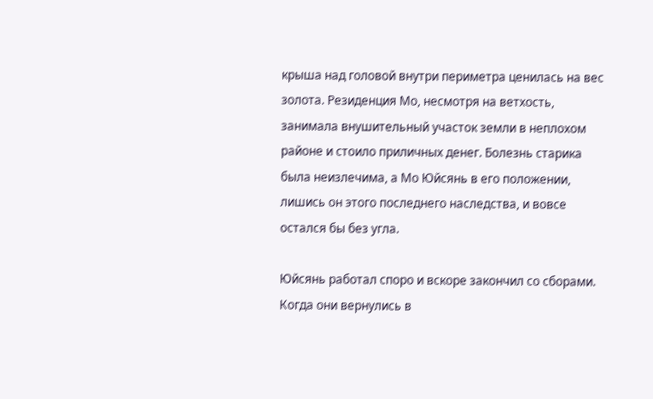крыша над головой внутри периметра ценилась на вес золота. Резиденция Мо, несмотря на ветхость, занимала внушительный участок земли в неплохом районе и стоило приличных денег. Болезнь старика была неизлечима, а Мо Юйсянь в его положении, лишись он этого последнего наследства, и вовсе остался бы без угла.

Юйсянь работал споро и вскоре закончил со сборами. Когда они вернулись в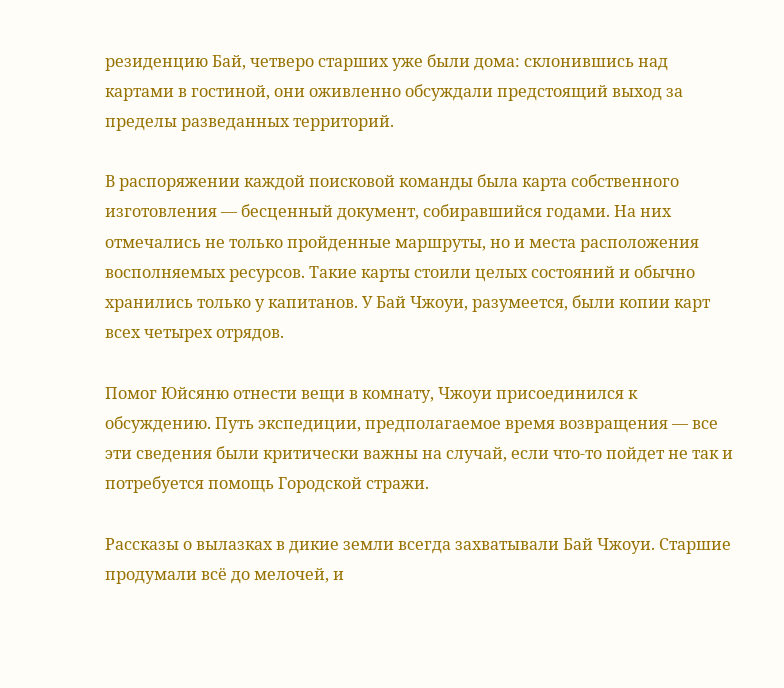резиденцию Бай, четверо старших уже были дома: склонившись над картами в гостиной, они оживленно обсуждали предстоящий выход за пределы разведанных территорий.

В распоряжении каждой поисковой команды была карта собственного изготовления — бесценный документ, собиравшийся годами. На них отмечались не только пройденные маршруты, но и места расположения восполняемых ресурсов. Такие карты стоили целых состояний и обычно хранились только у капитанов. У Бай Чжоуи, разумеется, были копии карт всех четырех отрядов.

Помог Юйсяню отнести вещи в комнату, Чжоуи присоединился к обсуждению. Путь экспедиции, предполагаемое время возвращения — все эти сведения были критически важны на случай, если что-то пойдет не так и потребуется помощь Городской стражи.

Рассказы о вылазках в дикие земли всегда захватывали Бай Чжоуи. Старшие продумали всё до мелочей, и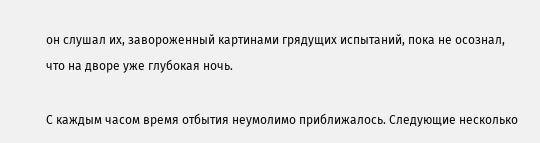он слушал их, завороженный картинами грядущих испытаний, пока не осознал, что на дворе уже глубокая ночь.

С каждым часом время отбытия неумолимо приближалось. Следующие несколько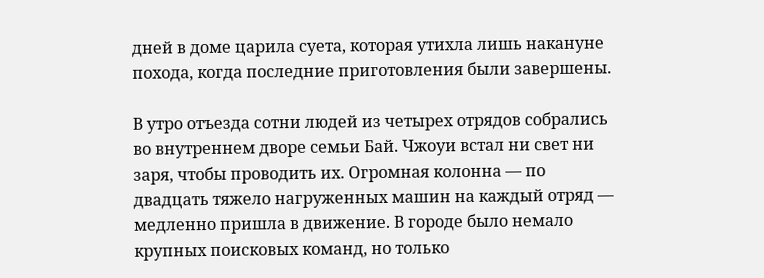дней в доме царила суета, которая утихла лишь накануне похода, когда последние приготовления были завершены.

В утро отъезда сотни людей из четырех отрядов собрались во внутреннем дворе семьи Бай. Чжоуи встал ни свет ни заря, чтобы проводить их. Огромная колонна — по двадцать тяжело нагруженных машин на каждый отряд — медленно пришла в движение. В городе было немало крупных поисковых команд, но только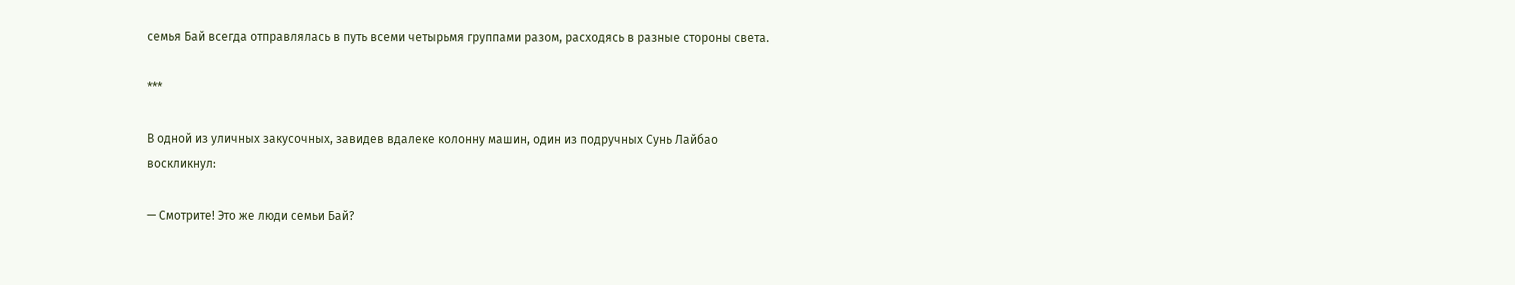семья Бай всегда отправлялась в путь всеми четырьмя группами разом, расходясь в разные стороны света.

***

В одной из уличных закусочных, завидев вдалеке колонну машин, один из подручных Сунь Лайбао воскликнул:

— Смотрите! Это же люди семьи Бай?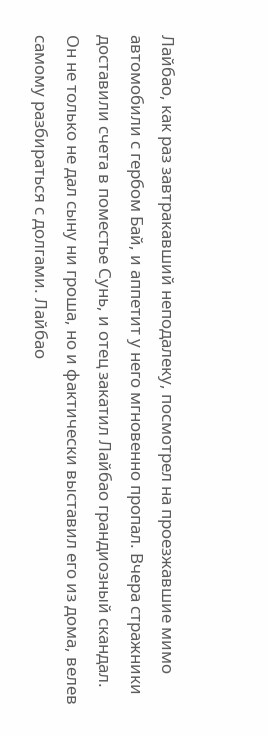Лайбао, как раз завтракавший неподалеку, посмотрел на проезжавшие мимо автомобили с гербом Бай, и аппетит у него мгновенно пропал. Вчера стражники доставили счета в поместье Сунь, и отец закатил Лайбао грандиозный скандал. Он не только не дал сыну ни гроша, но и фактически выставил его из дома, велев самому разбираться с долгами. Лайбао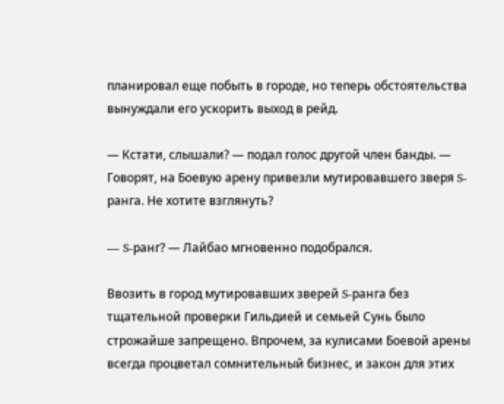планировал еще побыть в городе, но теперь обстоятельства вынуждали его ускорить выход в рейд.

— Кстати, слышали? — подал голос другой член банды. — Говорят, на Боевую арену привезли мутировавшего зверя S-ранга. Не хотите взглянуть?

— S-ранг? — Лайбао мгновенно подобрался.

Ввозить в город мутировавших зверей S-ранга без тщательной проверки Гильдией и семьей Сунь было строжайше запрещено. Впрочем, за кулисами Боевой арены всегда процветал сомнительный бизнес, и закон для этих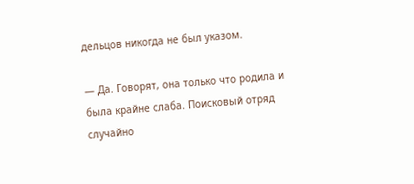дельцов никогда не был указом.

— Да. Говорят, она только что родила и была крайне слаба. Поисковый отряд случайно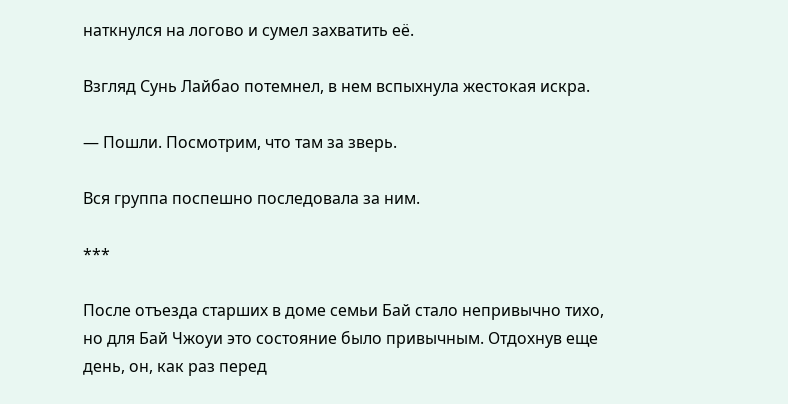наткнулся на логово и сумел захватить её.

Взгляд Сунь Лайбао потемнел, в нем вспыхнула жестокая искра.

— Пошли. Посмотрим, что там за зверь.

Вся группа поспешно последовала за ним.

***

После отъезда старших в доме семьи Бай стало непривычно тихо, но для Бай Чжоуи это состояние было привычным. Отдохнув еще день, он, как раз перед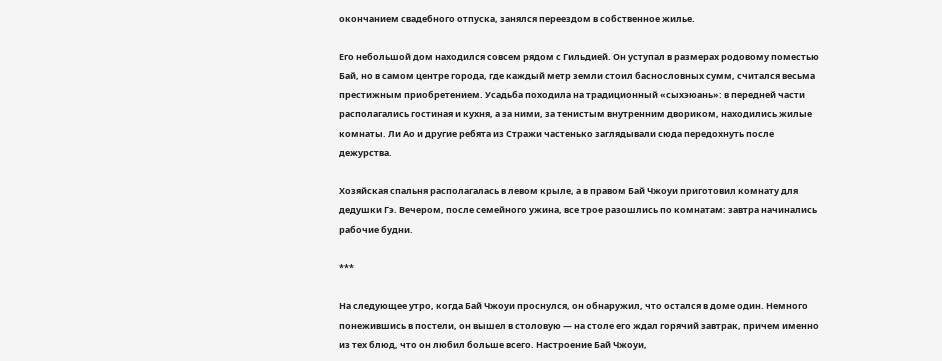окончанием свадебного отпуска, занялся переездом в собственное жилье.

Его небольшой дом находился совсем рядом с Гильдией. Он уступал в размерах родовому поместью Бай, но в самом центре города, где каждый метр земли стоил баснословных сумм, считался весьма престижным приобретением. Усадьба походила на традиционный «сыхэюань»: в передней части располагались гостиная и кухня, а за ними, за тенистым внутренним двориком, находились жилые комнаты. Ли Ао и другие ребята из Стражи частенько заглядывали сюда передохнуть после дежурства.

Хозяйская спальня располагалась в левом крыле, а в правом Бай Чжоуи приготовил комнату для дедушки Гэ. Вечером, после семейного ужина, все трое разошлись по комнатам: завтра начинались рабочие будни.

***

На следующее утро, когда Бай Чжоуи проснулся, он обнаружил, что остался в доме один. Немного понежившись в постели, он вышел в столовую — на столе его ждал горячий завтрак, причем именно из тех блюд, что он любил больше всего. Настроение Бай Чжоуи,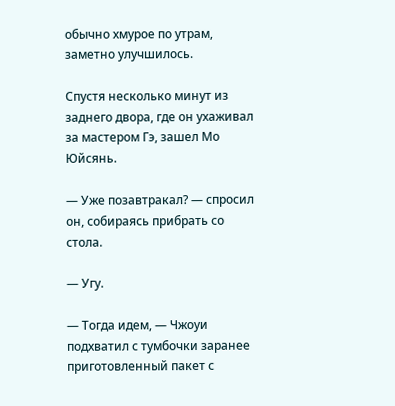обычно хмурое по утрам, заметно улучшилось.

Спустя несколько минут из заднего двора, где он ухаживал за мастером Гэ, зашел Мо Юйсянь.

— Уже позавтракал? — спросил он, собираясь прибрать со стола.

— Угу.

— Тогда идем, — Чжоуи подхватил с тумбочки заранее приготовленный пакет с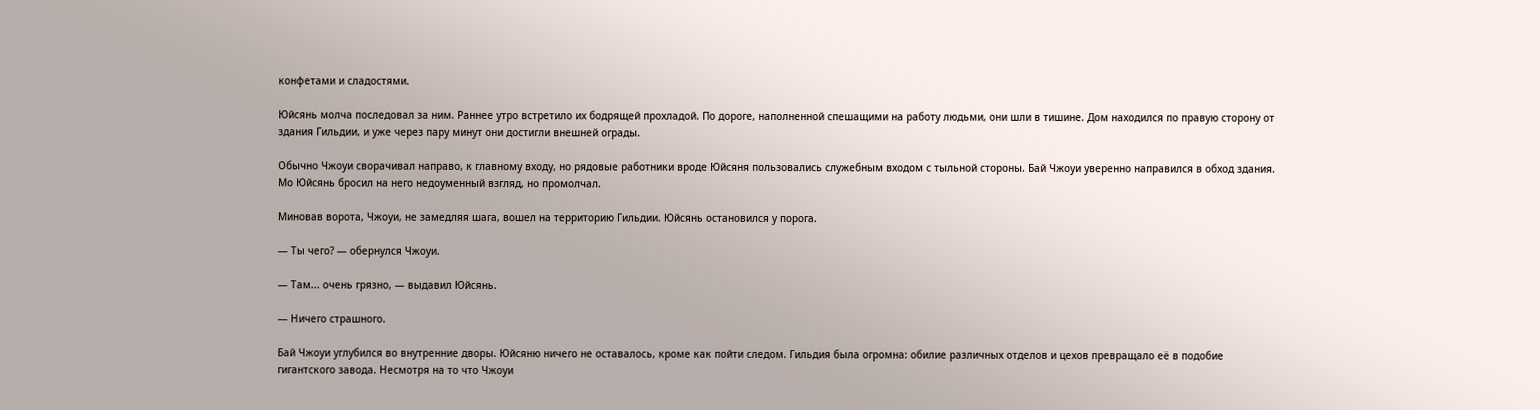конфетами и сладостями.

Юйсянь молча последовал за ним. Раннее утро встретило их бодрящей прохладой. По дороге, наполненной спешащими на работу людьми, они шли в тишине. Дом находился по правую сторону от здания Гильдии, и уже через пару минут они достигли внешней ограды.

Обычно Чжоуи сворачивал направо, к главному входу, но рядовые работники вроде Юйсяня пользовались служебным входом с тыльной стороны. Бай Чжоуи уверенно направился в обход здания. Мо Юйсянь бросил на него недоуменный взгляд, но промолчал.

Миновав ворота, Чжоуи, не замедляя шага, вошел на территорию Гильдии. Юйсянь остановился у порога.

— Ты чего? — обернулся Чжоуи.

— Там... очень грязно, — выдавил Юйсянь.

— Ничего страшного.

Бай Чжоуи углубился во внутренние дворы. Юйсяню ничего не оставалось, кроме как пойти следом. Гильдия была огромна: обилие различных отделов и цехов превращало её в подобие гигантского завода. Несмотря на то что Чжоуи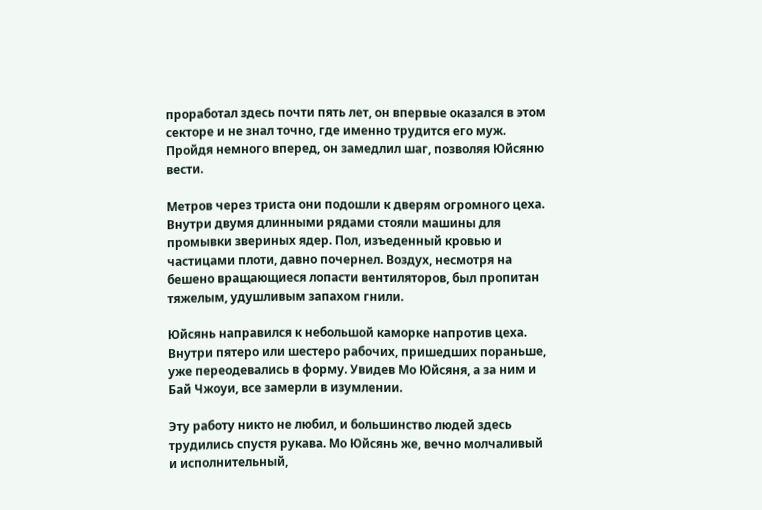проработал здесь почти пять лет, он впервые оказался в этом секторе и не знал точно, где именно трудится его муж. Пройдя немного вперед, он замедлил шаг, позволяя Юйсяню вести.

Метров через триста они подошли к дверям огромного цеха. Внутри двумя длинными рядами стояли машины для промывки звериных ядер. Пол, изъеденный кровью и частицами плоти, давно почернел. Воздух, несмотря на бешено вращающиеся лопасти вентиляторов, был пропитан тяжелым, удушливым запахом гнили.

Юйсянь направился к небольшой каморке напротив цеха. Внутри пятеро или шестеро рабочих, пришедших пораньше, уже переодевались в форму. Увидев Мо Юйсяня, а за ним и Бай Чжоуи, все замерли в изумлении.

Эту работу никто не любил, и большинство людей здесь трудились спустя рукава. Мо Юйсянь же, вечно молчаливый и исполнительный,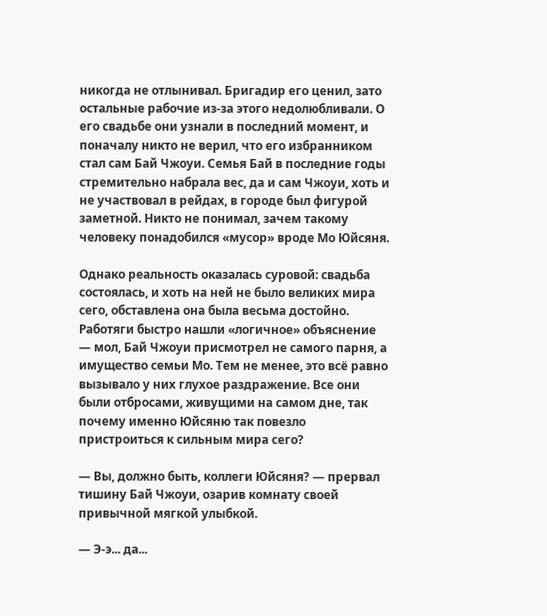никогда не отлынивал. Бригадир его ценил, зато остальные рабочие из-за этого недолюбливали. О его свадьбе они узнали в последний момент, и поначалу никто не верил, что его избранником стал сам Бай Чжоуи. Семья Бай в последние годы стремительно набрала вес, да и сам Чжоуи, хоть и не участвовал в рейдах, в городе был фигурой заметной. Никто не понимал, зачем такому человеку понадобился «мусор» вроде Мо Юйсяня.

Однако реальность оказалась суровой: свадьба состоялась, и хоть на ней не было великих мира сего, обставлена она была весьма достойно. Работяги быстро нашли «логичное» объяснение — мол, Бай Чжоуи присмотрел не самого парня, а имущество семьи Мо. Тем не менее, это всё равно вызывало у них глухое раздражение. Все они были отбросами, живущими на самом дне, так почему именно Юйсяню так повезло пристроиться к сильным мира сего?

— Вы, должно быть, коллеги Юйсяня? — прервал тишину Бай Чжоуи, озарив комнату своей привычной мягкой улыбкой.

— Э-э... да...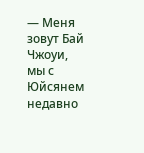— Меня зовут Бай Чжоуи, мы с Юйсянем недавно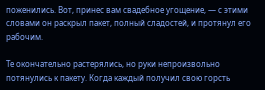поженились. Вот, принес вам свадебное угощение, — с этими словами он раскрыл пакет, полный сладостей, и протянул его рабочим.

Те окончательно растерялись, но руки непроизвольно потянулись к пакету. Когда каждый получил свою горсть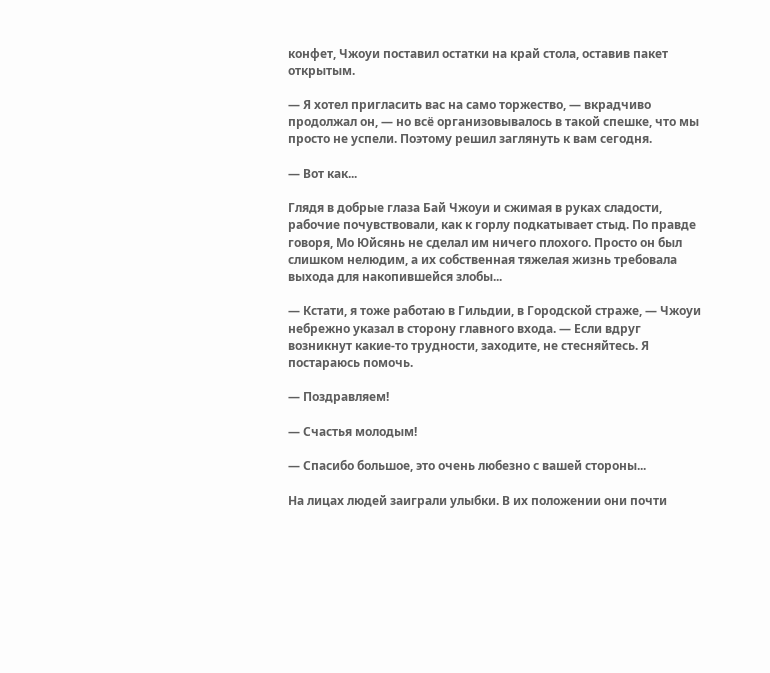конфет, Чжоуи поставил остатки на край стола, оставив пакет открытым.

— Я хотел пригласить вас на само торжество, — вкрадчиво продолжал он, — но всё организовывалось в такой спешке, что мы просто не успели. Поэтому решил заглянуть к вам сегодня.

— Вот как...

Глядя в добрые глаза Бай Чжоуи и сжимая в руках сладости, рабочие почувствовали, как к горлу подкатывает стыд. По правде говоря, Мо Юйсянь не сделал им ничего плохого. Просто он был слишком нелюдим, а их собственная тяжелая жизнь требовала выхода для накопившейся злобы...

— Кстати, я тоже работаю в Гильдии, в Городской страже, — Чжоуи небрежно указал в сторону главного входа. — Если вдруг возникнут какие-то трудности, заходите, не стесняйтесь. Я постараюсь помочь.

— Поздравляем!

— Счастья молодым!

— Спасибо большое, это очень любезно с вашей стороны...

На лицах людей заиграли улыбки. В их положении они почти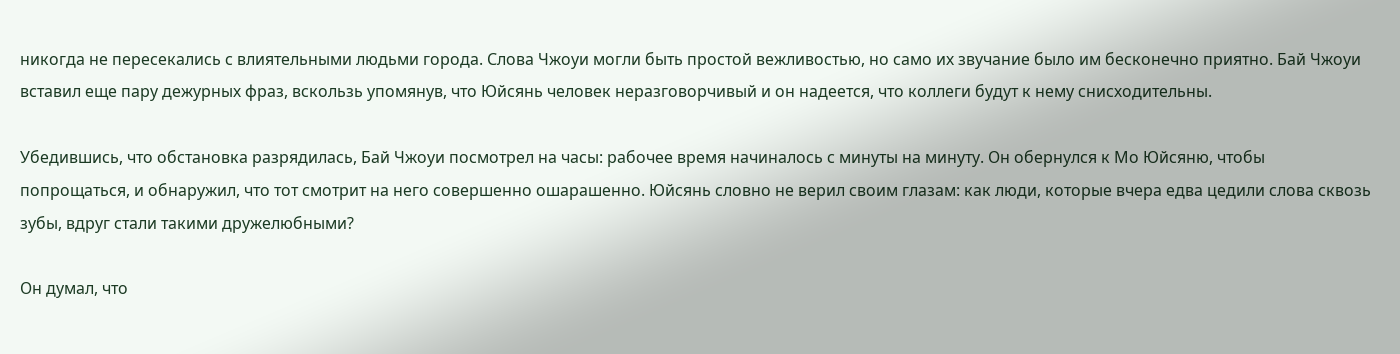никогда не пересекались с влиятельными людьми города. Слова Чжоуи могли быть простой вежливостью, но само их звучание было им бесконечно приятно. Бай Чжоуи вставил еще пару дежурных фраз, вскользь упомянув, что Юйсянь человек неразговорчивый и он надеется, что коллеги будут к нему снисходительны.

Убедившись, что обстановка разрядилась, Бай Чжоуи посмотрел на часы: рабочее время начиналось с минуты на минуту. Он обернулся к Мо Юйсяню, чтобы попрощаться, и обнаружил, что тот смотрит на него совершенно ошарашенно. Юйсянь словно не верил своим глазам: как люди, которые вчера едва цедили слова сквозь зубы, вдруг стали такими дружелюбными?

Он думал, что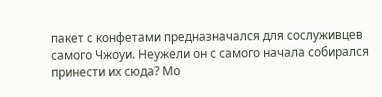пакет с конфетами предназначался для сослуживцев самого Чжоуи. Неужели он с самого начала собирался принести их сюда? Мо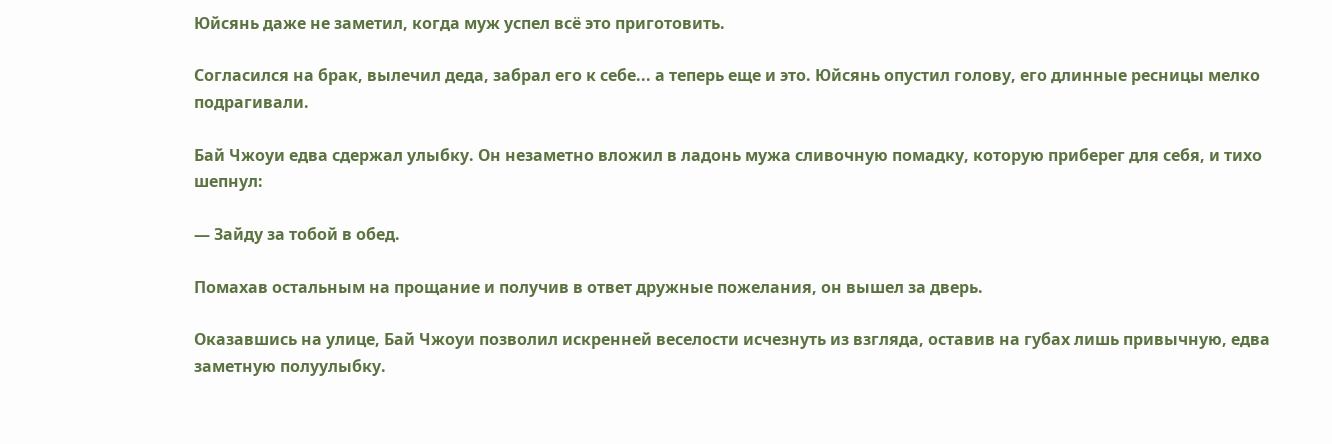Юйсянь даже не заметил, когда муж успел всё это приготовить.

Согласился на брак, вылечил деда, забрал его к себе... а теперь еще и это. Юйсянь опустил голову, его длинные ресницы мелко подрагивали.

Бай Чжоуи едва сдержал улыбку. Он незаметно вложил в ладонь мужа сливочную помадку, которую приберег для себя, и тихо шепнул:

— Зайду за тобой в обед.

Помахав остальным на прощание и получив в ответ дружные пожелания, он вышел за дверь.

Оказавшись на улице, Бай Чжоуи позволил искренней веселости исчезнуть из взгляда, оставив на губах лишь привычную, едва заметную полуулыбку.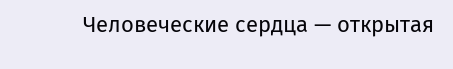Человеческие сердца — открытая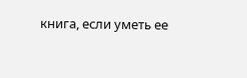книга, если уметь ее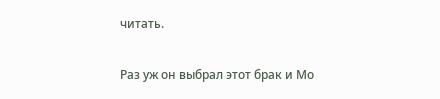читать.

Раз уж он выбрал этот брак и Мо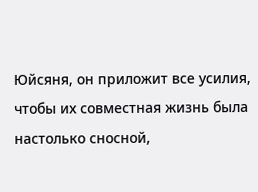Юйсяня, он приложит все усилия, чтобы их совместная жизнь была настолько сносной,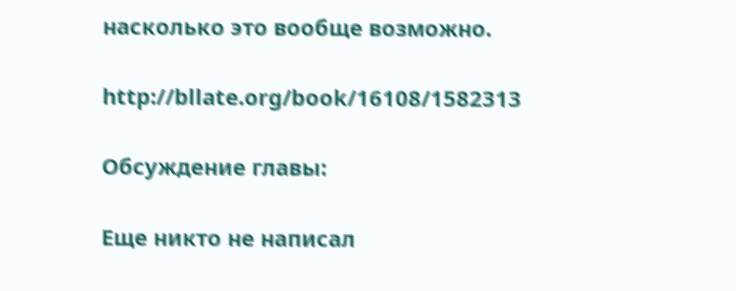насколько это вообще возможно.

http://bllate.org/book/16108/1582313

Обсуждение главы:

Еще никто не написал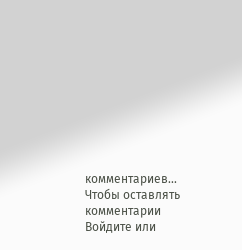комментариев...
Чтобы оставлять комментарии Войдите или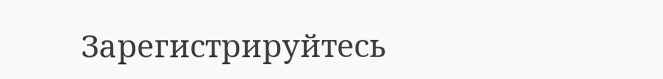Зарегистрируйтесь